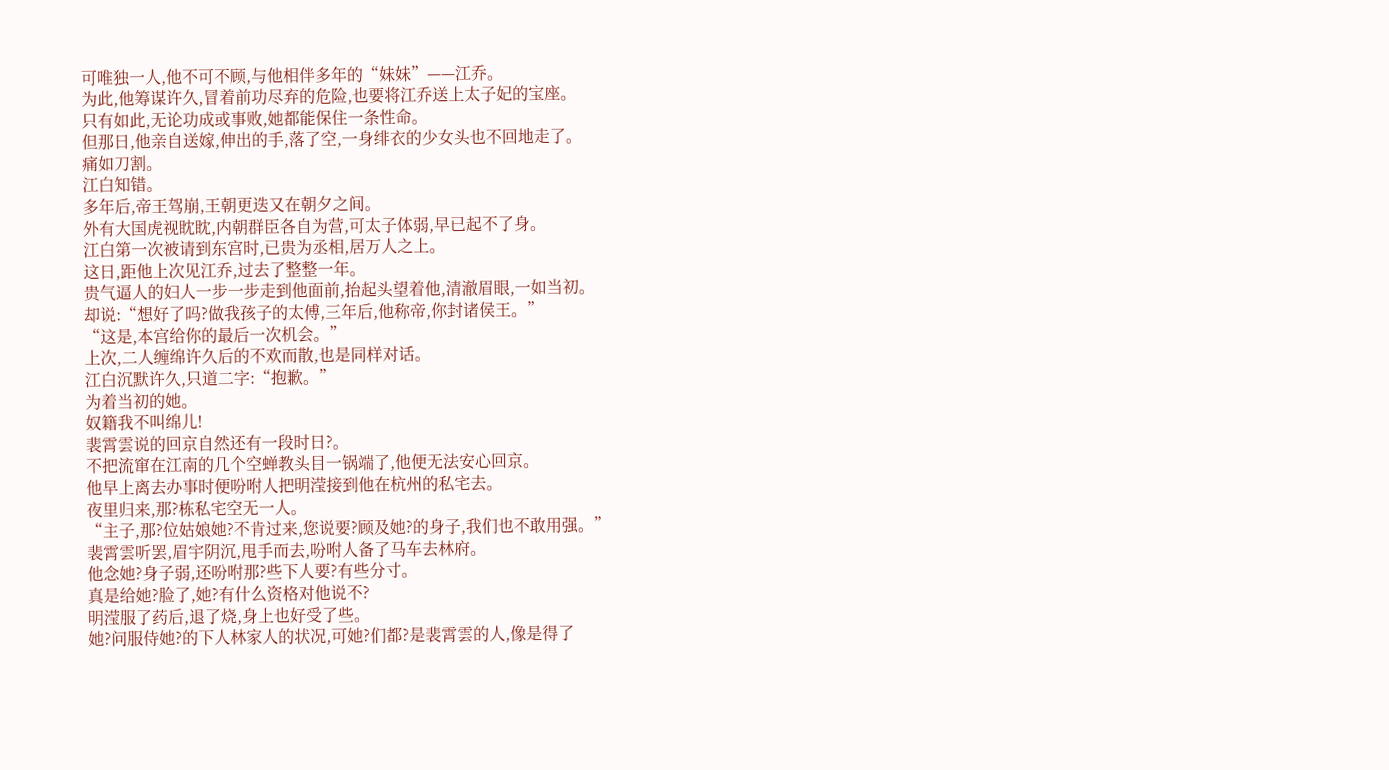可唯独一人,他不可不顾,与他相伴多年的“妹妹”——江乔。
为此,他筹谋许久,冒着前功尽弃的危险,也要将江乔送上太子妃的宝座。
只有如此,无论功成或事败,她都能保住一条性命。
但那日,他亲自送嫁,伸出的手,落了空,一身绯衣的少女头也不回地走了。
痛如刀割。
江白知错。
多年后,帝王驾崩,王朝更迭又在朝夕之间。
外有大国虎视眈眈,内朝群臣各自为营,可太子体弱,早已起不了身。
江白第一次被请到东宫时,已贵为丞相,居万人之上。
这日,距他上次见江乔,过去了整整一年。
贵气逼人的妇人一步一步走到他面前,抬起头望着他,清澈眉眼,一如当初。
却说:“想好了吗?做我孩子的太傅,三年后,他称帝,你封诸侯王。”
“这是,本宫给你的最后一次机会。”
上次,二人缠绵许久后的不欢而散,也是同样对话。
江白沉默许久,只道二字:“抱歉。”
为着当初的她。
奴籍我不叫绵儿!
裴霄雲说的回京自然还有一段时日?。
不把流窜在江南的几个空蝉教头目一锅端了,他便无法安心回京。
他早上离去办事时便吩咐人把明滢接到他在杭州的私宅去。
夜里归来,那?栋私宅空无一人。
“主子,那?位姑娘她?不肯过来,您说要?顾及她?的身子,我们也不敢用强。”
裴霄雲听罢,眉宇阴沉,甩手而去,吩咐人备了马车去林府。
他念她?身子弱,还吩咐那?些下人要?有些分寸。
真是给她?脸了,她?有什么资格对他说不?
明滢服了药后,退了烧,身上也好受了些。
她?问服侍她?的下人林家人的状况,可她?们都?是裴霄雲的人,像是得了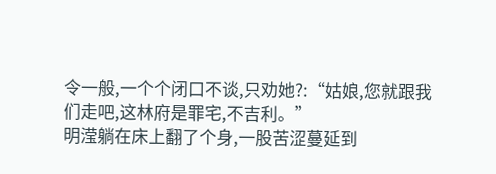令一般,一个个闭口不谈,只劝她?:“姑娘,您就跟我们走吧,这林府是罪宅,不吉利。”
明滢躺在床上翻了个身,一股苦涩蔓延到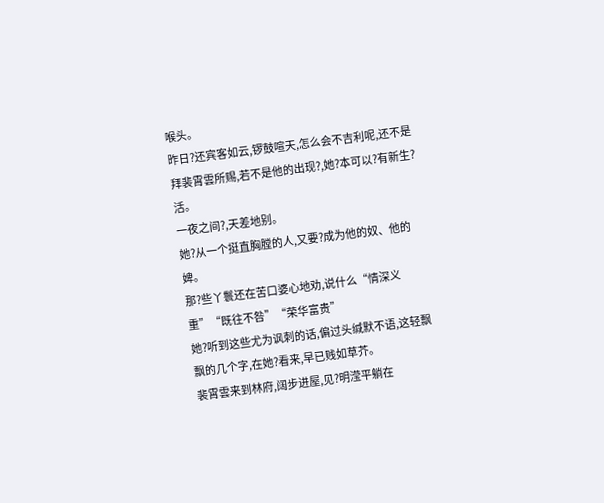喉头。
昨日?还宾客如云,锣鼓喧天,怎么会不吉利呢,还不是拜裴霄雲所赐,若不是他的出现?,她?本可以?有新生?活。
一夜之间?,天差地别。
她?从一个挺直胸膛的人,又要?成为他的奴、他的婢。
那?些丫鬟还在苦口婆心地劝,说什么“情深义重”“既往不咎”“荣华富贵”
她?听到这些尤为讽刺的话,偏过头缄默不语,这轻飘飘的几个字,在她?看来,早已贱如草芥。
裴霄雲来到林府,阔步进屋,见?明滢平躺在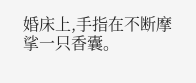婚床上,手指在不断摩挲一只香囊。